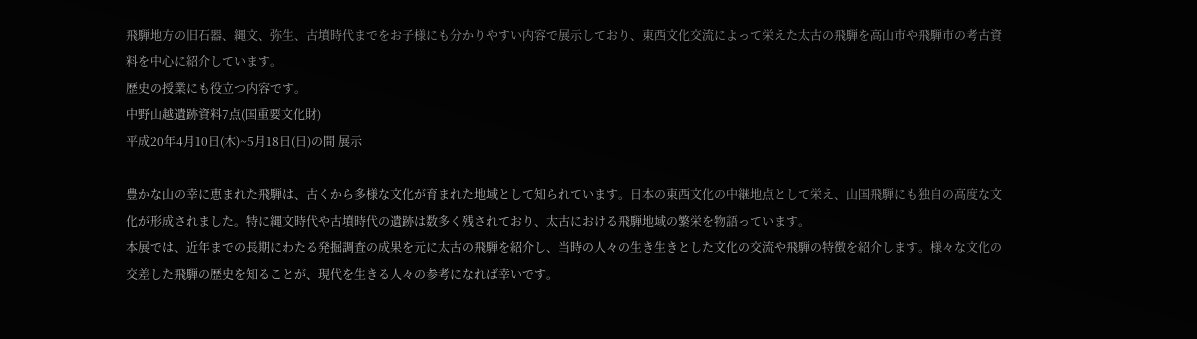飛騨地方の旧石器、縄文、弥生、古墳時代までをお子様にも分かりやすい内容で展示しており、東西文化交流によって栄えた太古の飛騨を高山市や飛騨市の考古資料を中心に紹介しています。
歴史の授業にも役立つ内容です。
中野山越遺跡資料7点(国重要文化財)
平成20年4月10日(木)~5月18日(日)の間 展示

豊かな山の幸に恵まれた飛騨は、古くから多様な文化が育まれた地域として知られています。日本の東西文化の中継地点として栄え、山国飛騨にも独自の高度な文化が形成されました。特に縄文時代や古墳時代の遺跡は数多く残されており、太古における飛騨地域の繁栄を物語っています。
本展では、近年までの長期にわたる発掘調査の成果を元に太古の飛騨を紹介し、当時の人々の生き生きとした文化の交流や飛騨の特徴を紹介します。様々な文化の交差した飛騨の歴史を知ることが、現代を生きる人々の参考になれば幸いです。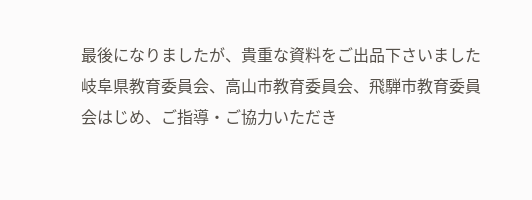最後になりましたが、貴重な資料をご出品下さいました岐阜県教育委員会、高山市教育委員会、飛騨市教育委員会はじめ、ご指導・ご協力いただき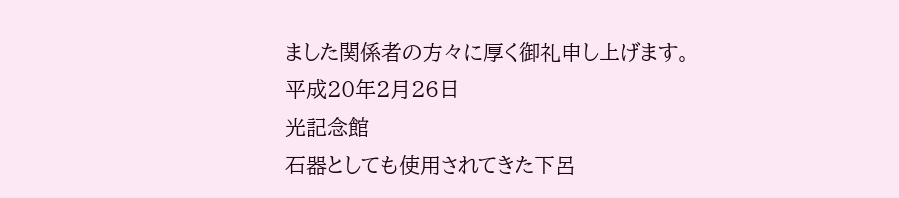ました関係者の方々に厚く御礼申し上げます。
平成20年2月26日
光記念館
石器としても使用されてきた下呂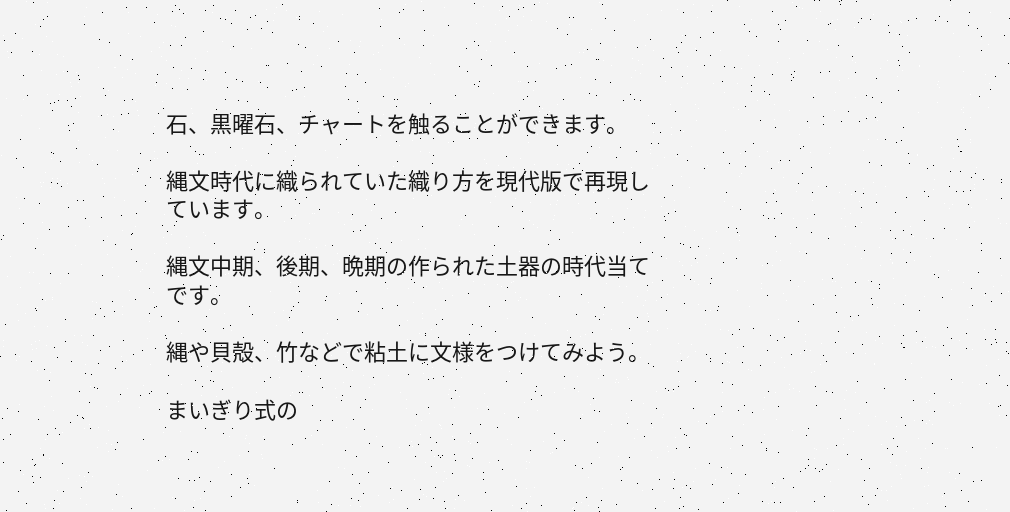石、黒曜石、チャートを触ることができます。

縄文時代に織られていた織り方を現代版で再現しています。

縄文中期、後期、晩期の作られた土器の時代当てです。

縄や貝殻、竹などで粘土に文様をつけてみよう。

まいぎり式の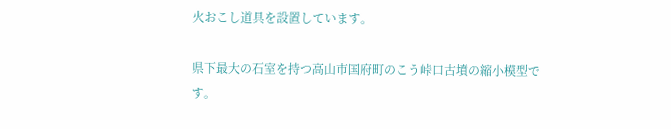火おこし道具を設置しています。

県下最大の石室を持つ高山市国府町のこう峠口古墳の縮小模型です。